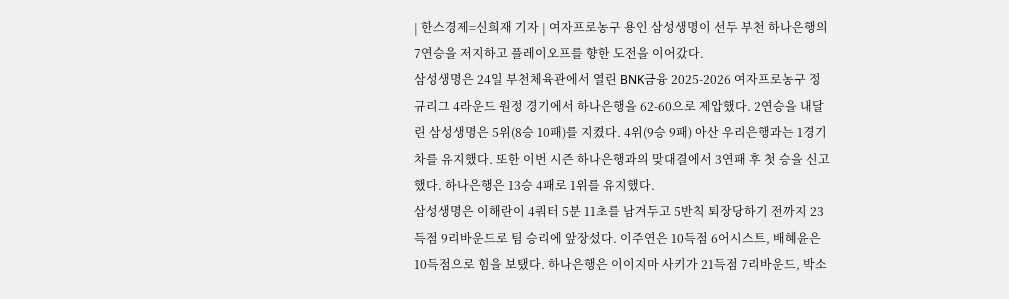| 한스경제=신희재 기자 | 여자프로농구 용인 삼성생명이 선두 부천 하나은행의 7연승을 저지하고 플레이오프를 향한 도전을 이어갔다.
삼성생명은 24일 부천체육관에서 열린 BNK금융 2025-2026 여자프로농구 정규리그 4라운드 원정 경기에서 하나은행을 62-60으로 제압했다. 2연승을 내달린 삼성생명은 5위(8승 10패)를 지켰다. 4위(9승 9패) 아산 우리은행과는 1경기 차를 유지했다. 또한 이번 시즌 하나은행과의 맞대결에서 3연패 후 첫 승을 신고했다. 하나은행은 13승 4패로 1위를 유지했다.
삼성생명은 이해란이 4쿼터 5분 11초를 남겨두고 5반칙 퇴장당하기 전까지 23득점 9리바운드로 팀 승리에 앞장섰다. 이주연은 10득점 6어시스트, 배혜윤은 10득점으로 힘을 보탰다. 하나은행은 이이지마 사키가 21득점 7리바운드, 박소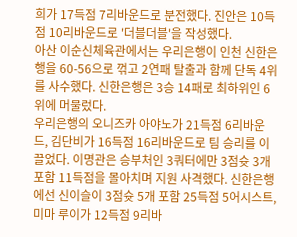희가 17득점 7리바운드로 분전했다. 진안은 10득점 10리바운드로 '더블더블'을 작성했다.
아산 이순신체육관에서는 우리은행이 인천 신한은행을 60-56으로 꺾고 2연패 탈출과 함께 단독 4위를 사수했다. 신한은행은 3승 14패로 최하위인 6위에 머물렀다.
우리은행의 오니즈카 아야노가 21득점 6리바운드, 김단비가 16득점 16리바운드로 팀 승리를 이끌었다. 이명관은 승부처인 3쿼터에만 3점슛 3개 포함 11득점을 몰아치며 지원 사격했다. 신한은행에선 신이슬이 3점슛 5개 포함 25득점 5어시스트, 미마 루이가 12득점 9리바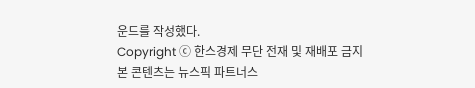운드를 작성했다.
Copyright ⓒ 한스경제 무단 전재 및 재배포 금지
본 콘텐츠는 뉴스픽 파트너스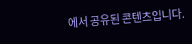에서 공유된 콘텐츠입니다.